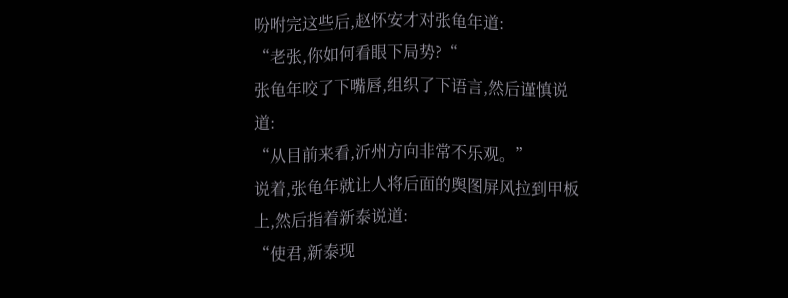吩咐完这些后,赵怀安才对张龟年道:
“老张,你如何看眼下局势?“
张龟年咬了下嘴唇,组织了下语言,然后谨慎说道:
“从目前来看,沂州方向非常不乐观。”
说着,张龟年就让人将后面的舆图屏风拉到甲板上,然后指着新泰说道:
“使君,新泰现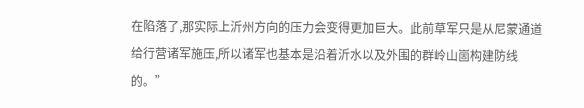在陷落了,那实际上沂州方向的压力会变得更加巨大。此前草军只是从尼蒙通道给行营诸军施压,所以诸军也基本是沿着沂水以及外围的群岭山崮构建防线的。”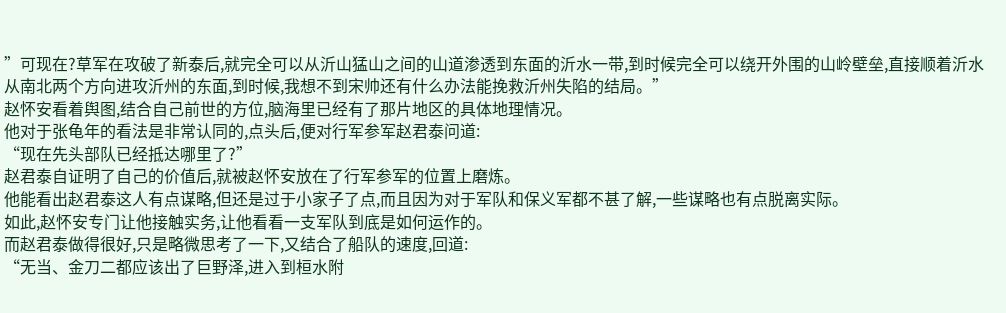”可现在?草军在攻破了新泰后,就完全可以从沂山猛山之间的山道渗透到东面的沂水一带,到时候完全可以绕开外围的山岭壁垒,直接顺着沂水从南北两个方向进攻沂州的东面,到时候,我想不到宋帅还有什么办法能挽救沂州失陷的结局。”
赵怀安看着舆图,结合自己前世的方位,脑海里已经有了那片地区的具体地理情况。
他对于张龟年的看法是非常认同的,点头后,便对行军参军赵君泰问道:
“现在先头部队已经抵达哪里了?”
赵君泰自证明了自己的价值后,就被赵怀安放在了行军参军的位置上磨炼。
他能看出赵君泰这人有点谋略,但还是过于小家子了点,而且因为对于军队和保义军都不甚了解,一些谋略也有点脱离实际。
如此,赵怀安专门让他接触实务,让他看看一支军队到底是如何运作的。
而赵君泰做得很好,只是略微思考了一下,又结合了船队的速度,回道:
“无当、金刀二都应该出了巨野泽,进入到桓水附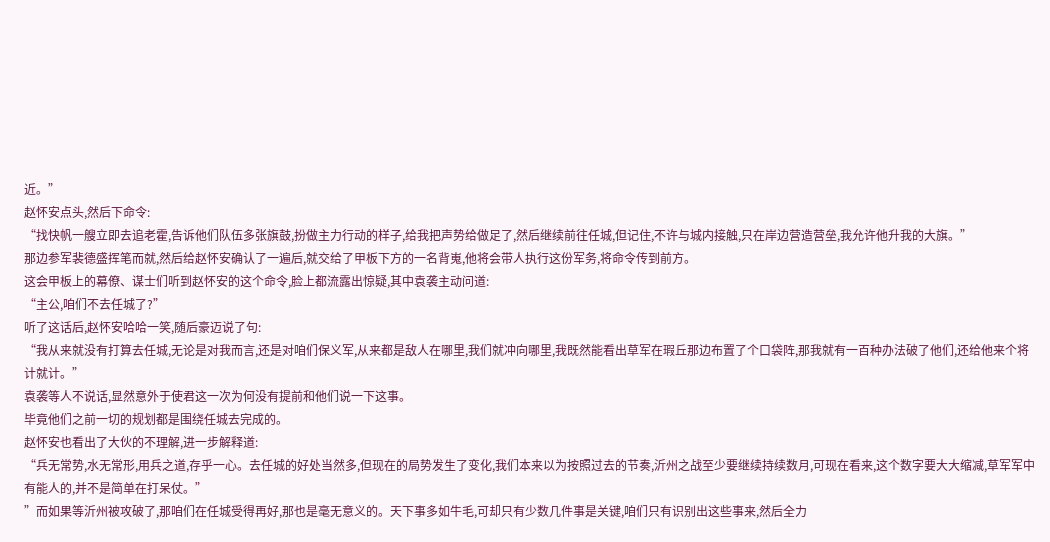近。”
赵怀安点头,然后下命令:
“找快帆一艘立即去追老霍,告诉他们队伍多张旗鼓,扮做主力行动的样子,给我把声势给做足了,然后继续前往任城,但记住,不许与城内接触,只在岸边营造营垒,我允许他升我的大旗。”
那边参军裴德盛挥笔而就,然后给赵怀安确认了一遍后,就交给了甲板下方的一名背嵬,他将会带人执行这份军务,将命令传到前方。
这会甲板上的幕僚、谋士们听到赵怀安的这个命令,脸上都流露出惊疑,其中袁袭主动问道:
“主公,咱们不去任城了?”
听了这话后,赵怀安哈哈一笑,随后豪迈说了句:
“我从来就没有打算去任城,无论是对我而言,还是对咱们保义军,从来都是敌人在哪里,我们就冲向哪里,我既然能看出草军在瑕丘那边布置了个口袋阵,那我就有一百种办法破了他们,还给他来个将计就计。”
袁袭等人不说话,显然意外于使君这一次为何没有提前和他们说一下这事。
毕竟他们之前一切的规划都是围绕任城去完成的。
赵怀安也看出了大伙的不理解,进一步解释道:
“兵无常势,水无常形,用兵之道,存乎一心。去任城的好处当然多,但现在的局势发生了变化,我们本来以为按照过去的节奏,沂州之战至少要继续持续数月,可现在看来,这个数字要大大缩减,草军军中有能人的,并不是简单在打呆仗。”
”而如果等沂州被攻破了,那咱们在任城受得再好,那也是毫无意义的。天下事多如牛毛,可却只有少数几件事是关键,咱们只有识别出这些事来,然后全力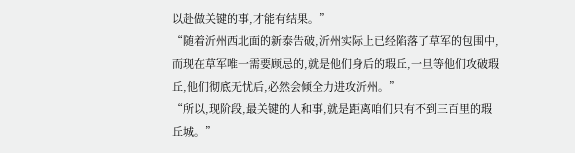以赴做关键的事,才能有结果。”
“随着沂州西北面的新泰告破,沂州实际上已经陷落了草军的包围中,而现在草军唯一需要顾忌的,就是他们身后的瑕丘,一旦等他们攻破瑕丘,他们彻底无忧后,必然会倾全力进攻沂州。”
“所以,现阶段,最关键的人和事,就是距离咱们只有不到三百里的瑕丘城。”